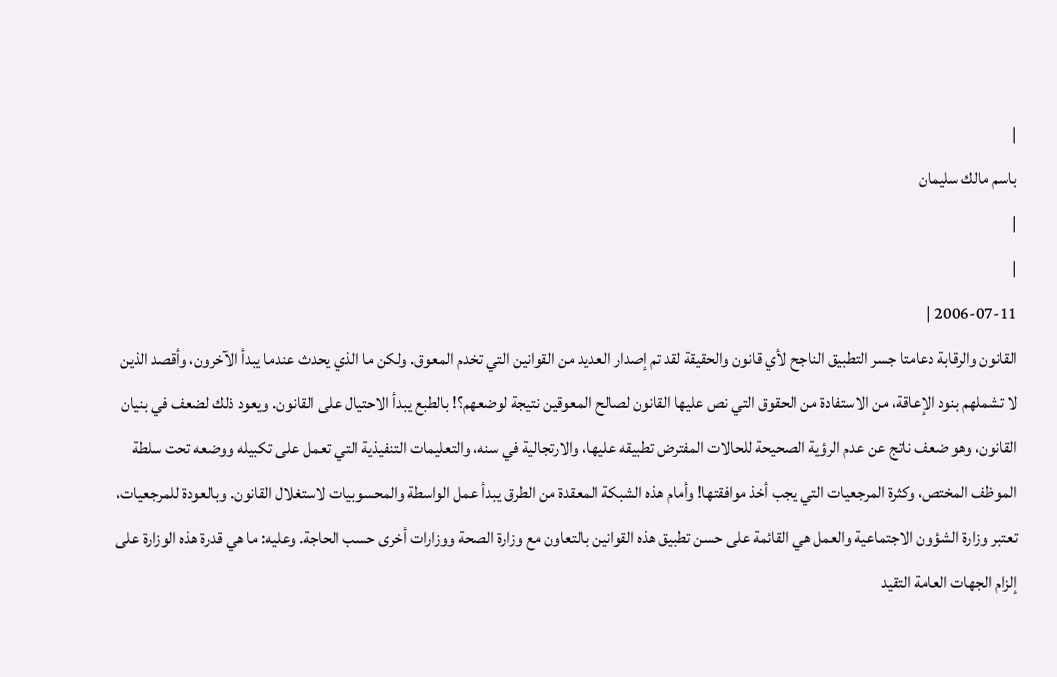|
باسم مالك سليمان
|
|
2006-07-11 |
القانون والرقابة دعامتا جسر التطبيق الناجح لأي قانون والحقيقة لقد تم إصدار العديد من القوانين التي تخدم المعوق. ولكن ما الذي يحدث عندما يبدأ الآخرون، وأقصد الذين لا تشملهم بنود الإعاقة، من الاستفادة من الحقوق التي نص عليها القانون لصالح المعوقين نتيجة لوضعهم؟! بالطبع يبدأ الاحتيال على القانون. ويعود ذلك لضعف في بنيان القانون، وهو ضعف ناتج عن عدم الرؤية الصحيحة للحالات المفترض تطبيقه عليها، والارتجالية في سنه، والتعليمات التنفيذية التي تعمل على تكبيله ووضعه تحت سلطة الموظف المختص، وكثرة المرجعيات التي يجب أخذ موافقتها! وأمام هذه الشبكة المعقدة من الطرق يبدأ عمل الواسطة والمحسوبيات لاستغلال القانون. وبالعودة للمرجعيات، تعتبر وزارة الشؤون الاجتماعية والعمل هي القائمة على حسن تطبيق هذه القوانين بالتعاون مع وزارة الصحة ووزارات أخرى حسب الحاجة. وعليه: ما هي قدرة هذه الوزارة على إلزام الجهات العامة التقيد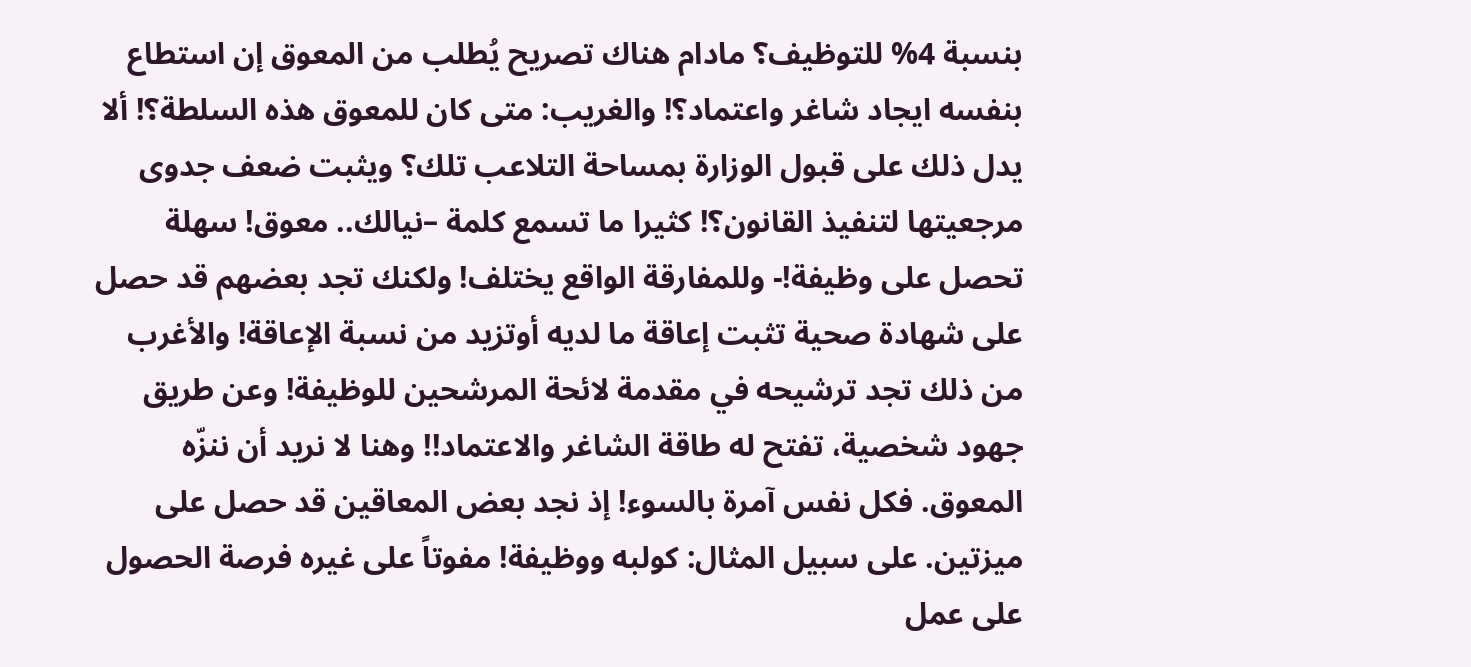بنسبة 4% للتوظيف؟ مادام هناك تصريح يُطلب من المعوق إن استطاع بنفسه ايجاد شاغر واعتماد؟! والغريب: متى كان للمعوق هذه السلطة؟! ألا يدل ذلك على قبول الوزارة بمساحة التلاعب تلك؟ ويثبت ضعف جدوى مرجعيتها لتنفيذ القانون؟! كثيرا ما تسمع كلمة –نيالك.. معوق! سهلة تحصل على وظيفة!- وللمفارقة الواقع يختلف! ولكنك تجد بعضهم قد حصل على شهادة صحية تثبت إعاقة ما لديه أوتزيد من نسبة الإعاقة! والأغرب من ذلك تجد ترشيحه في مقدمة لائحة المرشحين للوظيفة! وعن طريق جهود شخصية، تفتح له طاقة الشاغر والاعتماد!! وهنا لا نريد أن ننزّه المعوق. فكل نفس آمرة بالسوء! إذ نجد بعض المعاقين قد حصل على ميزتين. على سبيل المثال: كولبه ووظيفة! مفوتاً على غيره فرصة الحصول على عمل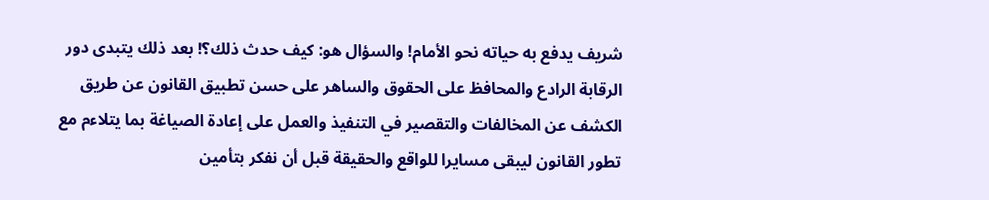شريف يدفع به حياته نحو الأمام! والسؤال هو: كيف حدث ذلك؟! بعد ذلك يتبدى دور الرقابة الرادع والمحافظ على الحقوق والساهر على حسن تطبيق القانون عن طريق الكشف عن المخالفات والتقصير في التنفيذ والعمل على إعادة الصياغة بما يتلاءم مع تطور القانون ليبقى مسايرا للواقع والحقيقة قبل أن نفكر بتأمين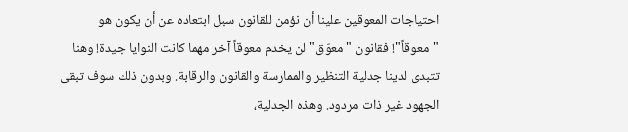احتياجات المعوقين علينا أن نؤمن للقانون سبل ابتعاده عن أن يكون هو "معوقاً"! فقانون "معوّق" لن يخدم معوقاً آخر مهما كانت النوايا جيدة! وهنا تتبدى لدينا جدلية التنظير والممارسة والقانون والرقابة. وبدون ذلك سوف تبقى الجهود غير ذات مردود. وهذه الجدلية،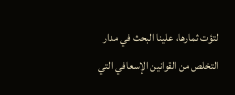لتؤت ثمارها، علينا البحث في مدار التخلص من القوانين الإسعافي التي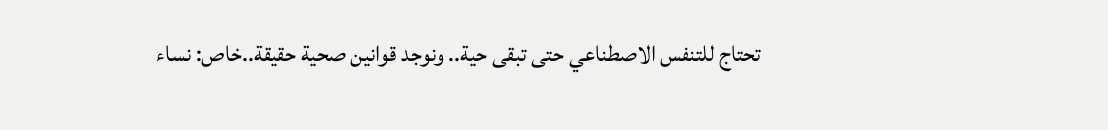تحتاج للتنفس الاصطناعي حتى تبقى حية.. ونوجد قوانين صحية حقيقة..خاص: نساء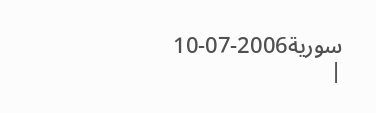سورية2006-07-10
|